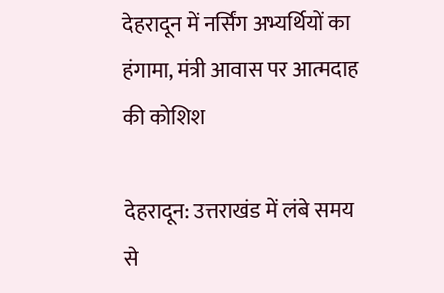देहरादून में नर्सिंग अभ्यर्थियों का हंगामा, मंत्री आवास पर आत्मदाह की कोशिश

देहरादून: उत्तराखंड में लंबे समय से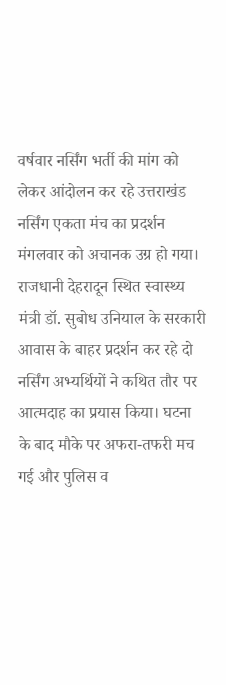वर्षवार नर्सिंग भर्ती की मांग को लेकर आंदोलन कर रहे उत्तराखंड नर्सिंग एकता मंच का प्रदर्शन मंगलवार को अचानक उग्र हो गया। राजधानी देहरादून स्थित स्वास्थ्य मंत्री डॉ. सुबोध उनियाल के सरकारी आवास के बाहर प्रदर्शन कर रहे दो नर्सिंग अभ्यर्थियों ने कथित तौर पर आत्मदाह का प्रयास किया। घटना के बाद मौके पर अफरा-तफरी मच गई और पुलिस व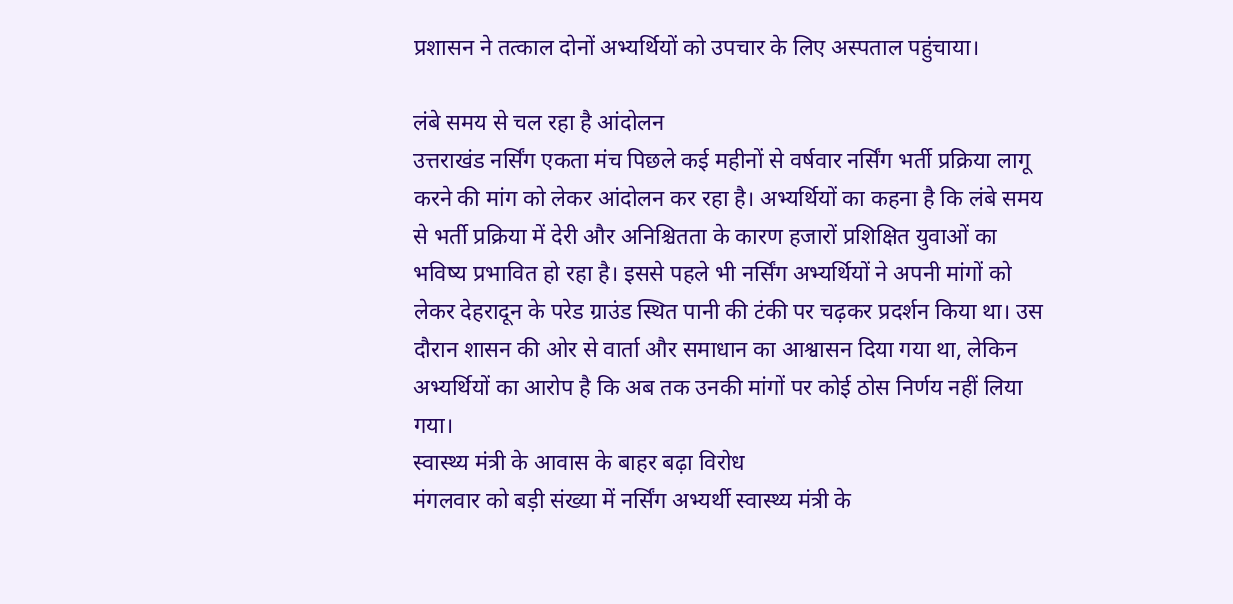प्रशासन ने तत्काल दोनों अभ्यर्थियों को उपचार के लिए अस्पताल पहुंचाया।

लंबे समय से चल रहा है आंदोलन
उत्तराखंड नर्सिंग एकता मंच पिछले कई महीनों से वर्षवार नर्सिंग भर्ती प्रक्रिया लागू करने की मांग को लेकर आंदोलन कर रहा है। अभ्यर्थियों का कहना है कि लंबे समय से भर्ती प्रक्रिया में देरी और अनिश्चितता के कारण हजारों प्रशिक्षित युवाओं का भविष्य प्रभावित हो रहा है। इससे पहले भी नर्सिंग अभ्यर्थियों ने अपनी मांगों को लेकर देहरादून के परेड ग्राउंड स्थित पानी की टंकी पर चढ़कर प्रदर्शन किया था। उस दौरान शासन की ओर से वार्ता और समाधान का आश्वासन दिया गया था, लेकिन अभ्यर्थियों का आरोप है कि अब तक उनकी मांगों पर कोई ठोस निर्णय नहीं लिया गया।
स्वास्थ्य मंत्री के आवास के बाहर बढ़ा विरोध
मंगलवार को बड़ी संख्या में नर्सिंग अभ्यर्थी स्वास्थ्य मंत्री के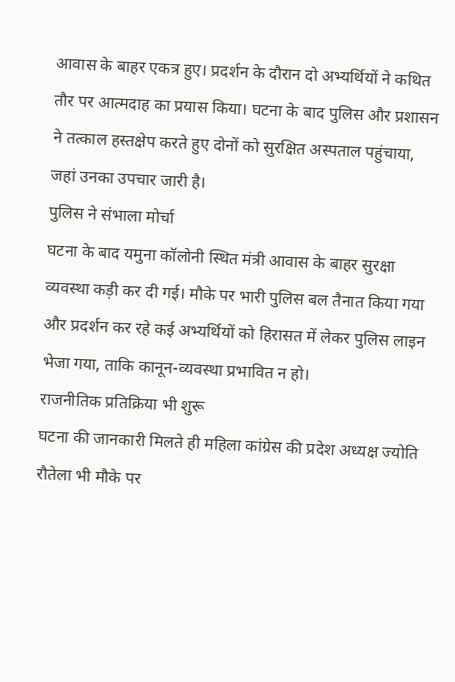आवास के बाहर एकत्र हुए। प्रदर्शन के दौरान दो अभ्यर्थियों ने कथित तौर पर आत्मदाह का प्रयास किया। घटना के बाद पुलिस और प्रशासन ने तत्काल हस्तक्षेप करते हुए दोनों को सुरक्षित अस्पताल पहुंचाया, जहां उनका उपचार जारी है।
पुलिस ने संभाला मोर्चा
घटना के बाद यमुना कॉलोनी स्थित मंत्री आवास के बाहर सुरक्षा व्यवस्था कड़ी कर दी गई। मौके पर भारी पुलिस बल तैनात किया गया और प्रदर्शन कर रहे कई अभ्यर्थियों को हिरासत में लेकर पुलिस लाइन भेजा गया, ताकि कानून-व्यवस्था प्रभावित न हो।
राजनीतिक प्रतिक्रिया भी शुरू
घटना की जानकारी मिलते ही महिला कांग्रेस की प्रदेश अध्यक्ष ज्योति रौतेला भी मौके पर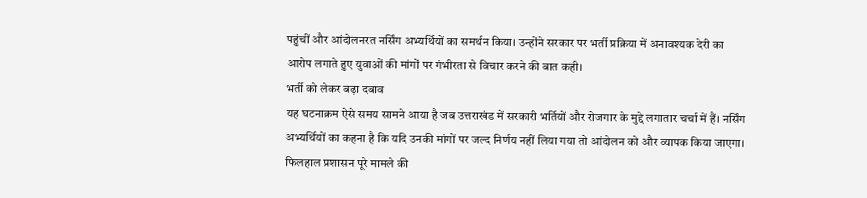पहुंचीं और आंदोलनरत नर्सिंग अभ्यर्थियों का समर्थन किया। उन्होंने सरकार पर भर्ती प्रक्रिया में अनावश्यक देरी का आरोप लगाते हुए युवाओं की मांगों पर गंभीरता से विचार करने की बात कही।
भर्ती को लेकर बढ़ा दबाव
यह घटनाक्रम ऐसे समय सामने आया है जब उत्तराखंड में सरकारी भर्तियों और रोजगार के मुद्दे लगातार चर्चा में हैं। नर्सिंग अभ्यर्थियों का कहना है कि यदि उनकी मांगों पर जल्द निर्णय नहीं लिया गया तो आंदोलन को और व्यापक किया जाएगा। फिलहाल प्रशासन पूरे मामले की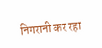निगरानी कर रहा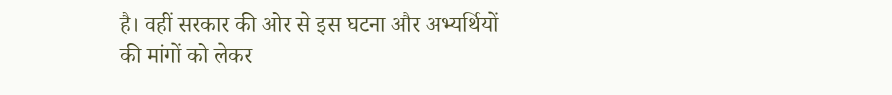है। वहीं सरकार की ओर से इस घटना और अभ्यर्थियों की मांगों को लेकर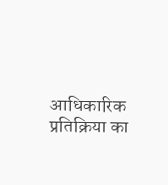आधिकारिक प्रतिक्रिया का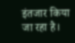इंतजार किया जा रहा है।